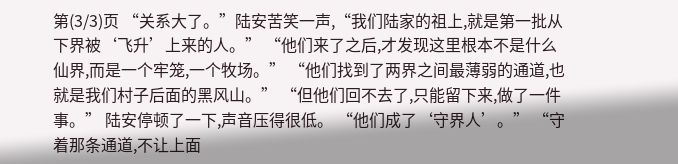第(3/3)页 “关系大了。”陆安苦笑一声,“我们陆家的祖上,就是第一批从下界被‘飞升’上来的人。” “他们来了之后,才发现这里根本不是什么仙界,而是一个牢笼,一个牧场。” “他们找到了两界之间最薄弱的通道,也就是我们村子后面的黑风山。” “但他们回不去了,只能留下来,做了一件事。” 陆安停顿了一下,声音压得很低。 “他们成了‘守界人’。” “守着那条通道,不让上面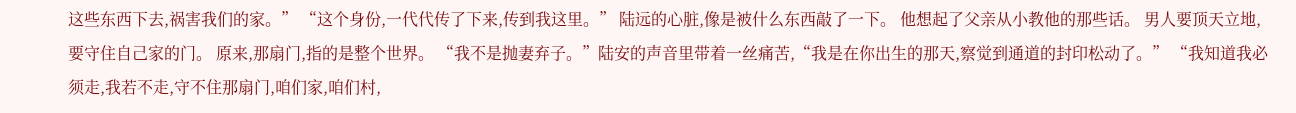这些东西下去,祸害我们的家。” “这个身份,一代代传了下来,传到我这里。” 陆远的心脏,像是被什么东西敲了一下。 他想起了父亲从小教他的那些话。 男人要顶天立地,要守住自己家的门。 原来,那扇门,指的是整个世界。 “我不是抛妻弃子。”陆安的声音里带着一丝痛苦,“我是在你出生的那天,察觉到通道的封印松动了。” “我知道我必须走,我若不走,守不住那扇门,咱们家,咱们村,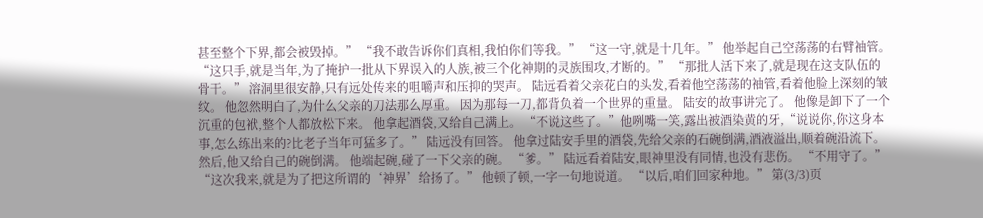甚至整个下界,都会被毁掉。” “我不敢告诉你们真相,我怕你们等我。” “这一守,就是十几年。” 他举起自己空荡荡的右臂袖管。 “这只手,就是当年,为了掩护一批从下界误入的人族,被三个化神期的灵族围攻,才断的。” “那批人活下来了,就是现在这支队伍的骨干。” 溶洞里很安静,只有远处传来的咀嚼声和压抑的哭声。 陆远看着父亲花白的头发,看着他空荡荡的袖管,看着他脸上深刻的皱纹。 他忽然明白了,为什么父亲的刀法那么厚重。 因为那每一刀,都背负着一个世界的重量。 陆安的故事讲完了。 他像是卸下了一个沉重的包袱,整个人都放松下来。 他拿起酒袋,又给自己满上。 “不说这些了。”他咧嘴一笑,露出被酒染黄的牙,“说说你,你这身本事,怎么练出来的?比老子当年可猛多了。” 陆远没有回答。 他拿过陆安手里的酒袋,先给父亲的石碗倒满,酒液溢出,顺着碗沿流下。 然后,他又给自己的碗倒满。 他端起碗,碰了一下父亲的碗。 “爹。” 陆远看着陆安,眼神里没有同情,也没有悲伤。 “不用守了。” “这次我来,就是为了把这所谓的‘神界’给扬了。” 他顿了顿,一字一句地说道。 “以后,咱们回家种地。” 第(3/3)页